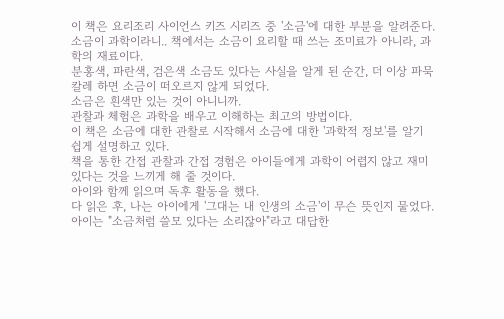이 책은 요리조리 사이언스 키즈 시리즈 중 '소금'에 대한 부분을 알려준다.
소금이 과학이라니.. 책에서는 소금이 요리할 때 쓰는 조미료가 아니라, 과학의 재료이다.
분홍색, 파란색, 검은색 소금도 있다는 사실을 알게 된 순간, 더 이상 파묵칼레 하면 소금이 떠오르지 않게 되었다.
소금은 흰색만 있는 것이 아니니까.
관찰과 체험은 과학을 배우고 이해하는 최고의 방법이다.
이 책은 소금에 대한 관찰로 시작해서 소금에 대한 '과학적 정보'를 알기 쉽게 설명하고 있다.
책을 통한 간접 관찰과 간접 경험은 아이들에게 과학이 어렵지 않고 재미있다는 것을 느끼게 해 줄 것이다.
아이와 함께 읽으며 독후 활동을 했다.
다 읽은 후, 나는 아이에게 '그대는 내 인생의 소금'이 무슨 뜻인지 물었다.
아이는 "소금처럼 쓸모 있다는 소리잖아"라고 대답한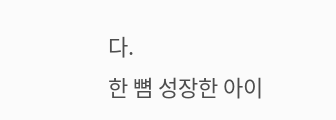다.
한 뼘 성장한 아이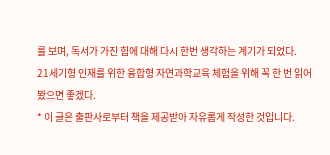를 보며, 독서가 가진 힘에 대해 다시 한번 생각하는 계기가 되었다.
21세기형 인재를 위한 융합형 자연과학교육 체험을 위해 꼭 한 번 읽어 봤으면 좋겠다.
* 이 글은 출판사로부터 책을 제공받아 자유롭게 작성한 것입니다.